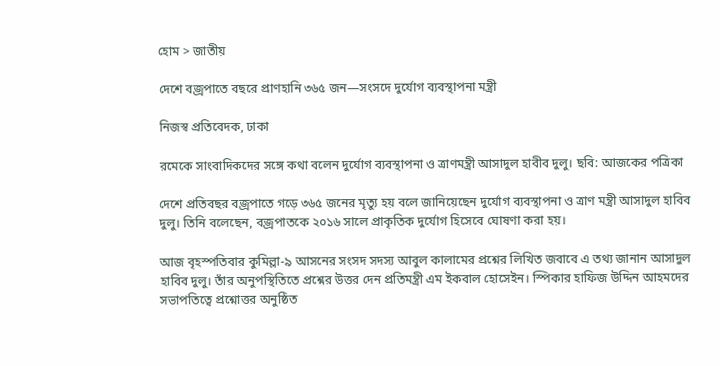হোম > জাতীয়

দেশে বজ্রপাতে বছরে প্রাণহানি ৩৬৫ জন—সংসদে দুর্যোগ ব্যবস্থাপনা মন্ত্রী

নিজস্ব প্রতিবেদক, ঢাকা

রমেকে সাংবাদিকদের সঙ্গে কথা বলেন দুর্যোগ ব্যবস্থাপনা ও ত্রাণমন্ত্রী আসাদুল হাবীব দুলু। ছবি: আজকের পত্রিকা

দেশে প্রতিবছর বজ্রপাতে গড়ে ৩৬৫ জনের মৃত্যু হয় বলে জানিয়েছেন দুর্যোগ ব্যবস্থাপনা ও ত্রাণ মন্ত্রী আসাদুল হাবিব দুলু। তিনি বলেছেন, বজ্রপাতকে ২০১৬ সালে প্রাকৃতিক দুর্যোগ হিসেবে ঘোষণা করা হয়।

আজ বৃহস্পতিবার কুমিল্লা-৯ আসনের সংসদ সদস্য আবুল কালামের প্রশ্নের লিখিত জবাবে এ তথ্য জানান আসাদুল হাবিব দুলু। তাঁর অনুপস্থিতিতে প্রশ্নের উত্তর দেন প্রতিমন্ত্রী এম ইকবাল হোসেইন। স্পিকার হাফিজ উদ্দিন আহমদের সভাপতিত্বে প্রশ্নোত্তর অনুষ্ঠিত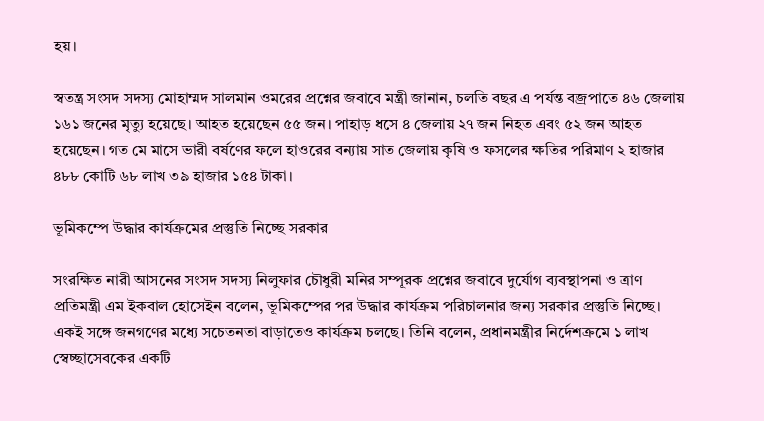হয়।

স্বতন্ত্র সংসদ সদস্য মোহাম্মদ সালমান ওমরের প্রশ্নের জবাবে মন্ত্রী জানান, চলতি বছর এ পর্যন্ত বজ্রপাতে ৪৬ জেলায় ১৬১ জনের মৃত্যু হয়েছে। আহত হয়েছেন ৫৫ জন। পাহাড় ধসে ৪ জেলায় ২৭ জন নিহত এবং ৫২ জন আহত হয়েছেন। গত মে মাসে ভারী বর্ষণের ফলে হাওরের বন্যায় সাত জেলায় কৃষি ও ফসলের ক্ষতির পরিমাণ ২ হাজার ৪৮৮ কোটি ৬৮ লাখ ৩৯ হাজার ১৫৪ টাকা।

ভূমিকম্পে উদ্ধার কার্যক্রমের প্রস্তুতি নিচ্ছে সরকার

সংরক্ষিত নারী আসনের সংসদ সদস্য নিলুফার চৌধুরী মনির সম্পূরক প্রশ্নের জবাবে দুর্যোগ ব্যবস্থাপনা ও ত্রাণ প্রতিমন্ত্রী এম ইকবাল হোসেইন বলেন, ভূমিকম্পের পর উদ্ধার কার্যক্রম পরিচালনার জন্য সরকার প্রস্তুতি নিচ্ছে। একই সঙ্গে জনগণের মধ্যে সচেতনতা বাড়াতেও কার্যক্রম চলছে। তিনি বলেন, প্রধানমন্ত্রীর নির্দেশক্রমে ১ লাখ স্বেচ্ছাসেবকের একটি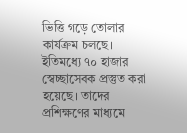ভিত্তি গড়ে তোলার কার্যক্রম চলছে। ইতিমধ্যে ৭০ হাজার স্বেচ্ছাসেবক প্রস্তুত করা হয়েছে। তাদের প্রশিক্ষণের মাধ্যমে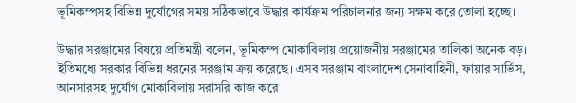ভূমিকম্পসহ বিভিন্ন দুর্যোগের সময় সঠিকভাবে উদ্ধার কার্যক্রম পরিচালনার জন্য সক্ষম করে তোলা হচ্ছে।

উদ্ধার সরঞ্জামের বিষয়ে প্রতিমন্ত্রী বলেন, ভূমিকম্প মোকাবিলায় প্রয়োজনীয় সরঞ্জামের তালিকা অনেক বড়। ইতিমধ্যে সরকার বিভিন্ন ধরনের সরঞ্জাম ক্রয় করেছে। এসব সরঞ্জাম বাংলাদেশ সেনাবাহিনী, ফায়ার সার্ভিস, আনসারসহ দুর্যোগ মোকাবিলায় সরাসরি কাজ করে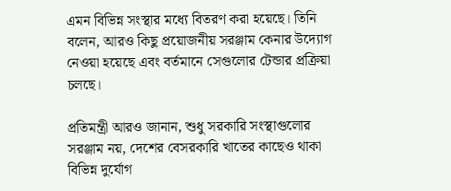এমন বিভিন্ন সংস্থার মধ্যে বিতরণ করা হয়েছে। তিনি বলেন, আরও কিছু প্রয়োজনীয় সরঞ্জাম কেনার উদ্যোগ নেওয়া হয়েছে এবং বর্তমানে সেগুলোর টেন্ডার প্রক্রিয়া চলছে।

প্রতিমন্ত্রী আরও জানান, শুধু সরকারি সংস্থাগুলোর সরঞ্জাম নয়, দেশের বেসরকারি খাতের কাছেও থাকা বিভিন্ন দুর্যোগ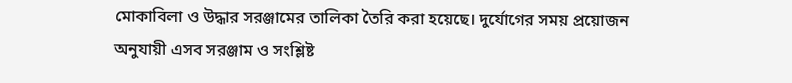মোকাবিলা ও উদ্ধার সরঞ্জামের তালিকা তৈরি করা হয়েছে। দুর্যোগের সময় প্রয়োজন অনুযায়ী এসব সরঞ্জাম ও সংশ্লিষ্ট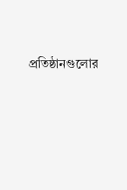প্রতিষ্ঠানগুলোর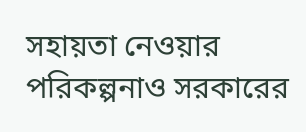সহায়তা নেওয়ার পরিকল্পনাও সরকারের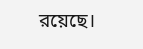রয়েছে।